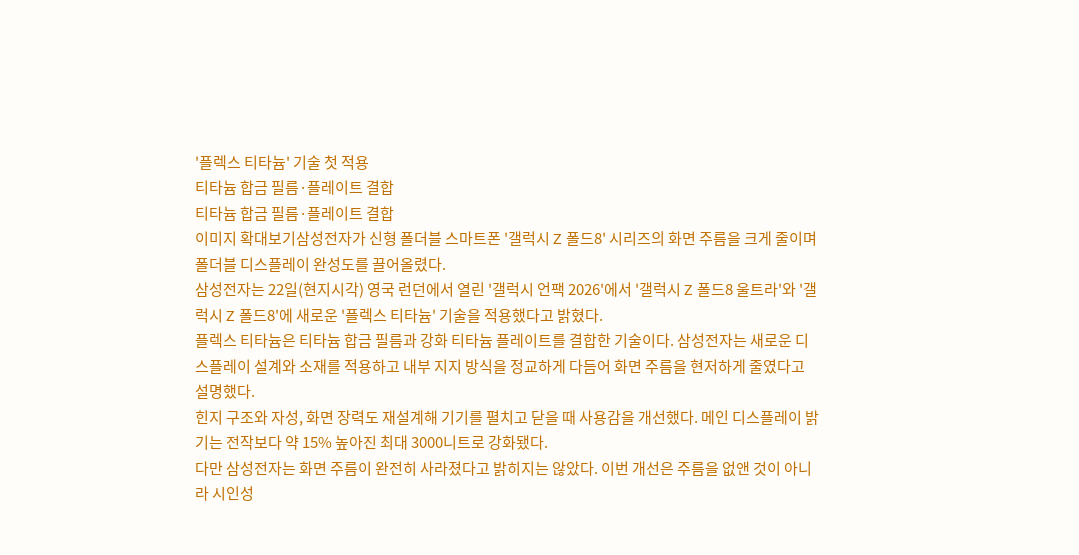'플렉스 티타늄' 기술 첫 적용
티타늄 합금 필름·플레이트 결합
티타늄 합금 필름·플레이트 결합
이미지 확대보기삼성전자가 신형 폴더블 스마트폰 '갤럭시 Z 폴드8' 시리즈의 화면 주름을 크게 줄이며 폴더블 디스플레이 완성도를 끌어올렸다.
삼성전자는 22일(현지시각) 영국 런던에서 열린 '갤럭시 언팩 2026'에서 '갤럭시 Z 폴드8 울트라'와 '갤럭시 Z 폴드8'에 새로운 '플렉스 티타늄' 기술을 적용했다고 밝혔다.
플렉스 티타늄은 티타늄 합금 필름과 강화 티타늄 플레이트를 결합한 기술이다. 삼성전자는 새로운 디스플레이 설계와 소재를 적용하고 내부 지지 방식을 정교하게 다듬어 화면 주름을 현저하게 줄였다고 설명했다.
힌지 구조와 자성, 화면 장력도 재설계해 기기를 펼치고 닫을 때 사용감을 개선했다. 메인 디스플레이 밝기는 전작보다 약 15% 높아진 최대 3000니트로 강화됐다.
다만 삼성전자는 화면 주름이 완전히 사라졌다고 밝히지는 않았다. 이번 개선은 주름을 없앤 것이 아니라 시인성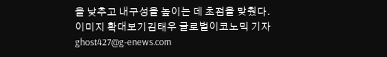을 낮추고 내구성을 높이는 데 초점을 맞췄다.
이미지 확대보기김태우 글로벌이코노믹 기자 ghost427@g-enews.com